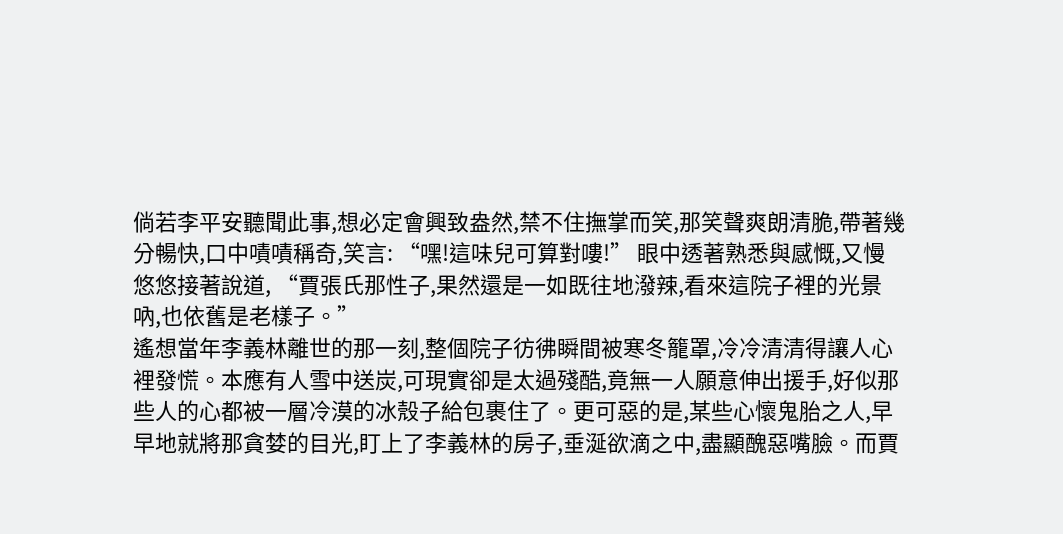倘若李平安聽聞此事,想必定會興致盎然,禁不住撫掌而笑,那笑聲爽朗清脆,帶著幾分暢快,口中嘖嘖稱奇,笑言: “嘿!這味兒可算對嘍!” 眼中透著熟悉與感慨,又慢悠悠接著說道, “賈張氏那性子,果然還是一如既往地潑辣,看來這院子裡的光景吶,也依舊是老樣子。”
遙想當年李義林離世的那一刻,整個院子彷彿瞬間被寒冬籠罩,冷冷清清得讓人心裡發慌。本應有人雪中送炭,可現實卻是太過殘酷,竟無一人願意伸出援手,好似那些人的心都被一層冷漠的冰殼子給包裹住了。更可惡的是,某些心懷鬼胎之人,早早地就將那貪婪的目光,盯上了李義林的房子,垂涎欲滴之中,盡顯醜惡嘴臉。而賈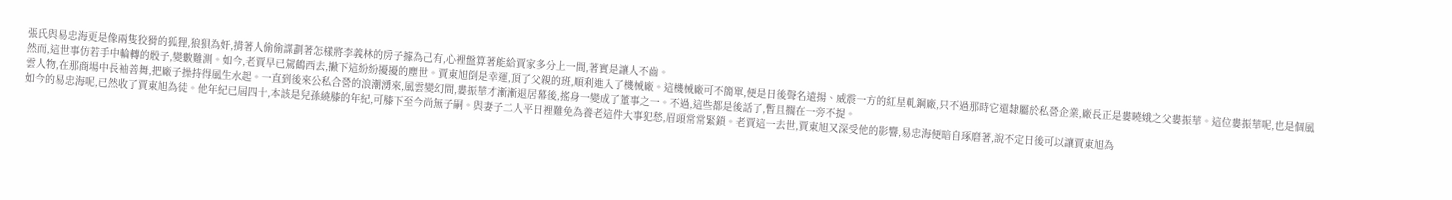張氏與易忠海更是像兩隻狡猾的狐狸,狼狽為奸,揹著人偷偷謀劃著怎樣將李義林的房子據為己有,心裡盤算著能給賈家多分上一間,著實是讓人不齒。
然而,這世事仿若手中輪轉的骰子,變數難測。如今,老賈早已駕鶴西去,撇下這紛紛擾擾的塵世。賈東旭倒是幸運,頂了父親的班,順利進入了機械廠。這機械廠可不簡單,便是日後聲名遠揚、威震一方的紅星軋鋼廠,只不過那時它還隸屬於私營企業,廠長正是婁曉娥之父婁振華。這位婁振華呢,也是個風雲人物,在那商場中長袖善舞,把廠子操持得風生水起。一直到後來公私合營的浪潮湧來,風雲變幻間,婁振華才漸漸退居幕後,搖身一變成了董事之一。不過,這些都是後話了,暫且擱在一旁不提。
如今的易忠海呢,已然收了賈東旭為徒。他年紀已屆四十,本該是兒孫繞膝的年紀,可膝下至今尚無子嗣。與妻子二人平日裡難免為養老這件大事犯愁,眉頭常常緊鎖。老賈這一去世,賈東旭又深受他的影響,易忠海便暗自琢磨著,說不定日後可以讓賈東旭為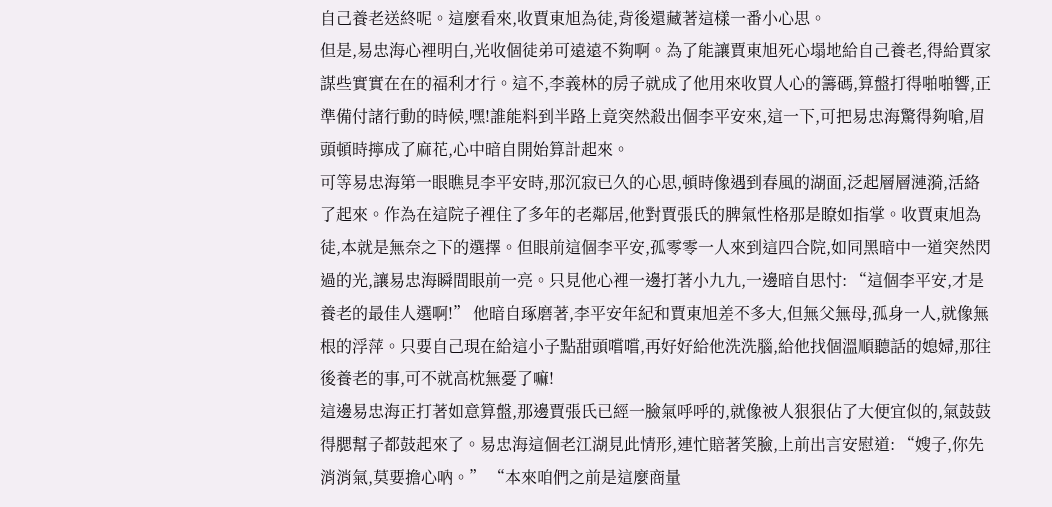自己養老送終呢。這麼看來,收賈東旭為徒,背後還藏著這樣一番小心思。
但是,易忠海心裡明白,光收個徒弟可遠遠不夠啊。為了能讓賈東旭死心塌地給自己養老,得給賈家謀些實實在在的福利才行。這不,李義林的房子就成了他用來收買人心的籌碼,算盤打得啪啪響,正準備付諸行動的時候,嘿!誰能料到半路上竟突然殺出個李平安來,這一下,可把易忠海驚得夠嗆,眉頭頓時擰成了麻花,心中暗自開始算計起來。
可等易忠海第一眼瞧見李平安時,那沉寂已久的心思,頓時像遇到春風的湖面,泛起層層漣漪,活絡了起來。作為在這院子裡住了多年的老鄰居,他對賈張氏的脾氣性格那是瞭如指掌。收賈東旭為徒,本就是無奈之下的選擇。但眼前這個李平安,孤零零一人來到這四合院,如同黑暗中一道突然閃過的光,讓易忠海瞬間眼前一亮。只見他心裡一邊打著小九九,一邊暗自思忖: “這個李平安,才是養老的最佳人選啊!” 他暗自琢磨著,李平安年紀和賈東旭差不多大,但無父無母,孤身一人,就像無根的浮萍。只要自己現在給這小子點甜頭嚐嚐,再好好給他洗洗腦,給他找個溫順聽話的媳婦,那往後養老的事,可不就高枕無憂了嘛!
這邊易忠海正打著如意算盤,那邊賈張氏已經一臉氣呼呼的,就像被人狠狠佔了大便宜似的,氣鼓鼓得腮幫子都鼓起來了。易忠海這個老江湖見此情形,連忙賠著笑臉,上前出言安慰道: “嫂子,你先消消氣,莫要擔心吶。” “本來咱們之前是這麼商量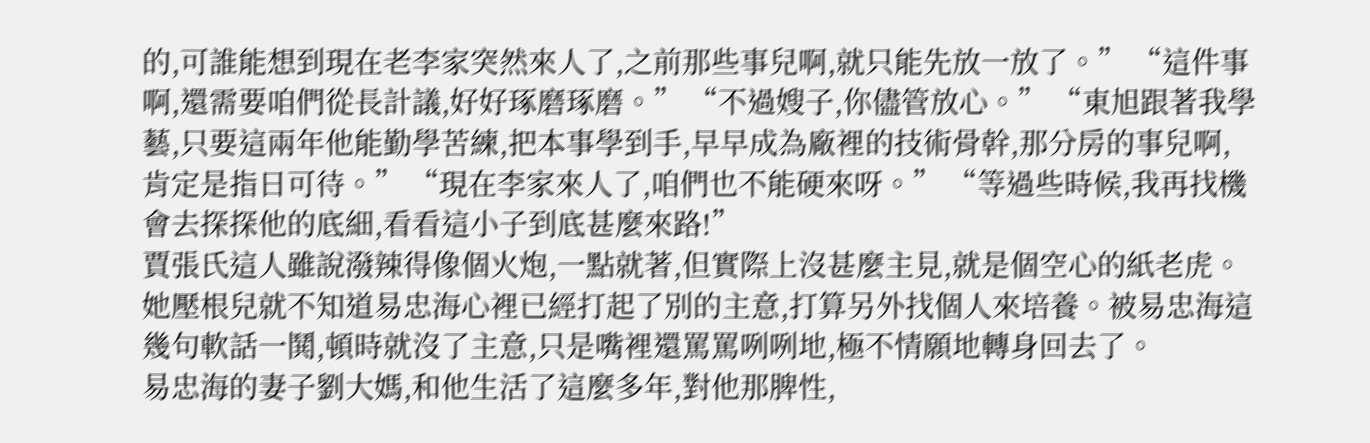的,可誰能想到現在老李家突然來人了,之前那些事兒啊,就只能先放一放了。” “這件事啊,還需要咱們從長計議,好好琢磨琢磨。” “不過嫂子,你儘管放心。” “東旭跟著我學藝,只要這兩年他能勤學苦練,把本事學到手,早早成為廠裡的技術骨幹,那分房的事兒啊,肯定是指日可待。” “現在李家來人了,咱們也不能硬來呀。” “等過些時候,我再找機會去探探他的底細,看看這小子到底甚麼來路!”
賈張氏這人雖說潑辣得像個火炮,一點就著,但實際上沒甚麼主見,就是個空心的紙老虎。她壓根兒就不知道易忠海心裡已經打起了別的主意,打算另外找個人來培養。被易忠海這幾句軟話一鬨,頓時就沒了主意,只是嘴裡還罵罵咧咧地,極不情願地轉身回去了。
易忠海的妻子劉大媽,和他生活了這麼多年,對他那脾性,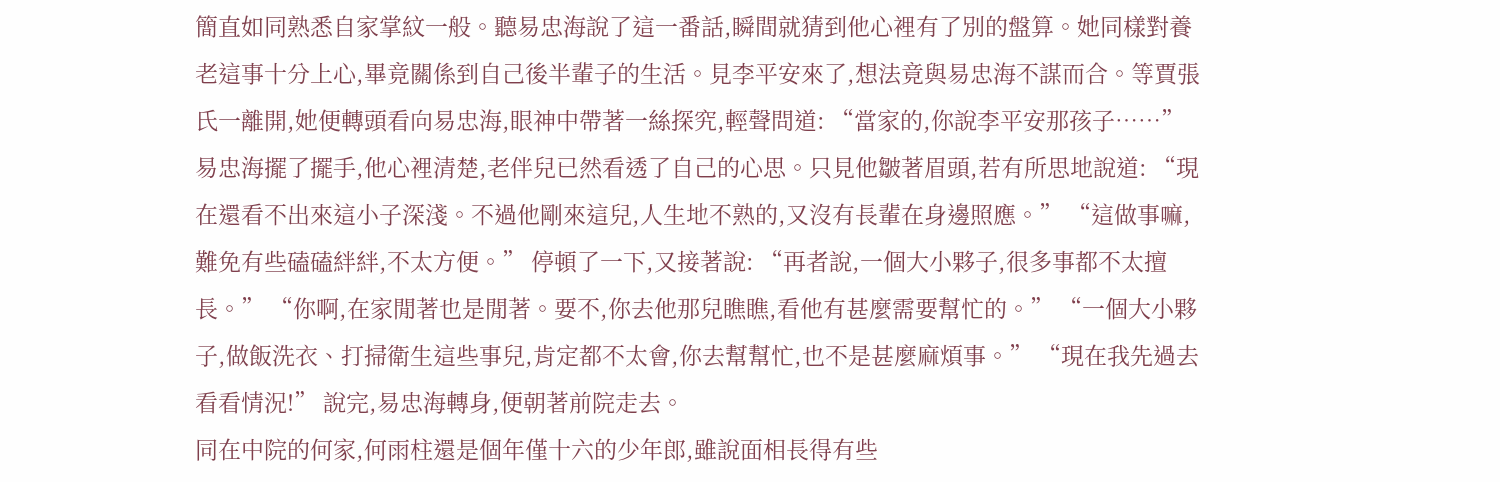簡直如同熟悉自家掌紋一般。聽易忠海說了這一番話,瞬間就猜到他心裡有了別的盤算。她同樣對養老這事十分上心,畢竟關係到自己後半輩子的生活。見李平安來了,想法竟與易忠海不謀而合。等賈張氏一離開,她便轉頭看向易忠海,眼神中帶著一絲探究,輕聲問道: “當家的,你說李平安那孩子……”
易忠海擺了擺手,他心裡清楚,老伴兒已然看透了自己的心思。只見他皺著眉頭,若有所思地說道: “現在還看不出來這小子深淺。不過他剛來這兒,人生地不熟的,又沒有長輩在身邊照應。” “這做事嘛,難免有些磕磕絆絆,不太方便。” 停頓了一下,又接著說: “再者說,一個大小夥子,很多事都不太擅長。” “你啊,在家閒著也是閒著。要不,你去他那兒瞧瞧,看他有甚麼需要幫忙的。” “一個大小夥子,做飯洗衣、打掃衛生這些事兒,肯定都不太會,你去幫幫忙,也不是甚麼麻煩事。” “現在我先過去看看情況!” 說完,易忠海轉身,便朝著前院走去。
同在中院的何家,何雨柱還是個年僅十六的少年郎,雖說面相長得有些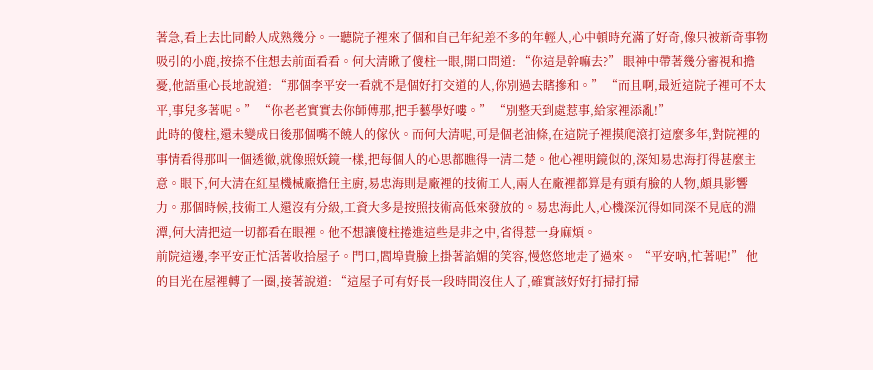著急,看上去比同齡人成熟幾分。一聽院子裡來了個和自己年紀差不多的年輕人,心中頓時充滿了好奇,像只被新奇事物吸引的小鹿,按捺不住想去前面看看。何大清瞅了傻柱一眼,開口問道: “你這是幹嘛去?” 眼神中帶著幾分審視和擔憂,他語重心長地說道: “那個李平安一看就不是個好打交道的人,你別過去瞎摻和。” “而且啊,最近這院子裡可不太平,事兒多著呢。” “你老老實實去你師傅那,把手藝學好嘍。” “別整天到處惹事,給家裡添亂!”
此時的傻柱,還未變成日後那個嘴不饒人的傢伙。而何大清呢,可是個老油條,在這院子裡摸爬滾打這麼多年,對院裡的事情看得那叫一個透徹,就像照妖鏡一樣,把每個人的心思都瞧得一清二楚。他心裡明鏡似的,深知易忠海打得甚麼主意。眼下,何大清在紅星機械廠擔任主廚,易忠海則是廠裡的技術工人,兩人在廠裡都算是有頭有臉的人物,頗具影響力。那個時候,技術工人還沒有分級,工資大多是按照技術高低來發放的。易忠海此人,心機深沉得如同深不見底的淵潭,何大清把這一切都看在眼裡。他不想讓傻柱捲進這些是非之中,省得惹一身麻煩。
前院這邊,李平安正忙活著收拾屋子。門口,閻埠貴臉上掛著諂媚的笑容,慢悠悠地走了過來。 “平安吶,忙著呢!” 他的目光在屋裡轉了一圈,接著說道: “這屋子可有好長一段時間沒住人了,確實該好好打掃打掃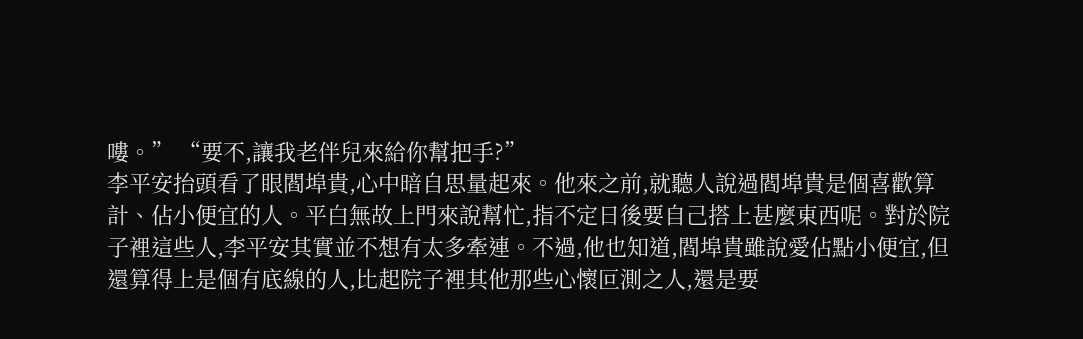嘍。” “要不,讓我老伴兒來給你幫把手?”
李平安抬頭看了眼閻埠貴,心中暗自思量起來。他來之前,就聽人說過閻埠貴是個喜歡算計、佔小便宜的人。平白無故上門來說幫忙,指不定日後要自己搭上甚麼東西呢。對於院子裡這些人,李平安其實並不想有太多牽連。不過,他也知道,閻埠貴雖說愛佔點小便宜,但還算得上是個有底線的人,比起院子裡其他那些心懷叵測之人,還是要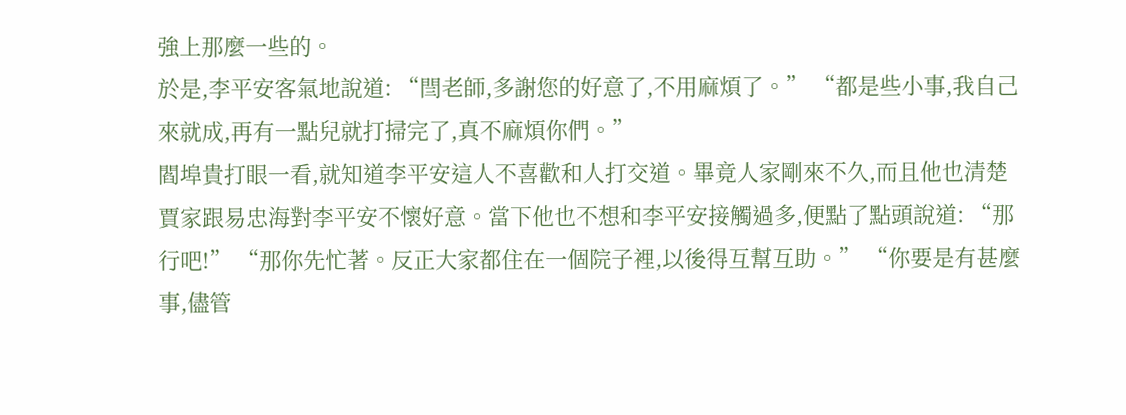強上那麼一些的。
於是,李平安客氣地說道: “閆老師,多謝您的好意了,不用麻煩了。” “都是些小事,我自己來就成,再有一點兒就打掃完了,真不麻煩你們。”
閻埠貴打眼一看,就知道李平安這人不喜歡和人打交道。畢竟人家剛來不久,而且他也清楚賈家跟易忠海對李平安不懷好意。當下他也不想和李平安接觸過多,便點了點頭說道: “那行吧!” “那你先忙著。反正大家都住在一個院子裡,以後得互幫互助。” “你要是有甚麼事,儘管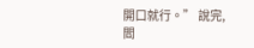開口就行。” 說完,閻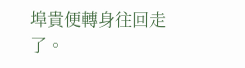埠貴便轉身往回走了。